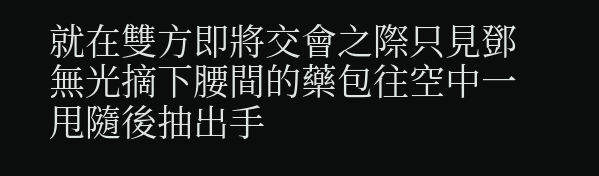就在雙方即將交會之際只見鄧無光摘下腰間的藥包往空中一甩隨後抽出手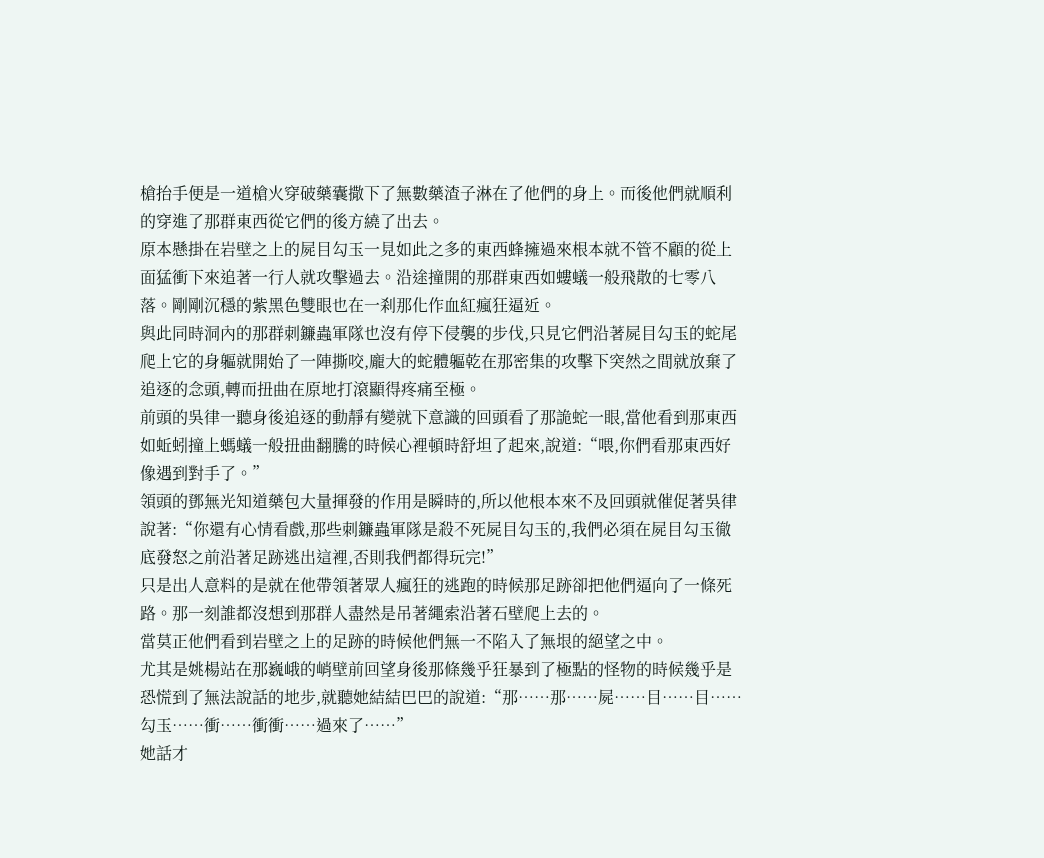槍抬手便是一道槍火穿破藥囊撒下了無數藥渣子淋在了他們的身上。而後他們就順利的穿進了那群東西從它們的後方繞了出去。
原本懸掛在岩壁之上的屍目勾玉一見如此之多的東西蜂擁過來根本就不管不顧的從上面猛衝下來追著一行人就攻擊過去。沿途撞開的那群東西如螻蟻一般飛散的七零八落。剛剛沉穩的紫黑色雙眼也在一刹那化作血紅瘋狂逼近。
與此同時洞內的那群刺鐮蟲軍隊也沒有停下侵襲的步伐,只見它們沿著屍目勾玉的蛇尾爬上它的身軀就開始了一陣撕咬,龐大的蛇體軀乾在那密集的攻擊下突然之間就放棄了追逐的念頭,轉而扭曲在原地打滾顯得疼痛至極。
前頭的吳律一聽身後追逐的動靜有變就下意識的回頭看了那詭蛇一眼,當他看到那東西如蚯蚓撞上螞蟻一般扭曲翻騰的時候心裡頓時舒坦了起來,說道:“喂,你們看那東西好像遇到對手了。”
領頭的鄧無光知道藥包大量揮發的作用是瞬時的,所以他根本來不及回頭就催促著吳律說著:“你還有心情看戲,那些刺鐮蟲軍隊是殺不死屍目勾玉的,我們必須在屍目勾玉徹底發怒之前沿著足跡逃出這裡,否則我們都得玩完!”
只是出人意料的是就在他帶領著眾人瘋狂的逃跑的時候那足跡卻把他們逼向了一條死路。那一刻誰都沒想到那群人盡然是吊著繩索沿著石壁爬上去的。
當莫正他們看到岩壁之上的足跡的時候他們無一不陷入了無垠的絕望之中。
尤其是姚楊站在那巍峨的峭壁前回望身後那條幾乎狂暴到了極點的怪物的時候幾乎是恐慌到了無法說話的地步,就聽她結結巴巴的說道:“那……那……屍……目……目……勾玉……衝……衝衝……過來了……”
她話才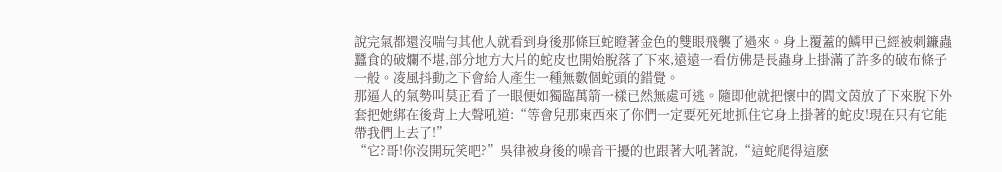說完氣都還沒喘勻其他人就看到身後那條巨蛇瞪著金色的雙眼飛襲了過來。身上覆蓋的鱗甲已經被刺鐮蟲蠶食的破爛不堪,部分地方大片的蛇皮也開始脫落了下來,遠遠一看仿佛是長蟲身上掛滿了許多的破布條子一般。凌風抖動之下會給人產生一種無數個蛇頭的錯覺。
那逼人的氣勢叫莫正看了一眼便如獨臨萬箭一樣已然無處可逃。隨即他就把懷中的閻文茵放了下來脫下外套把她綁在後背上大聲吼道:“等會兒那東西來了你們一定要死死地抓住它身上掛著的蛇皮!現在只有它能帶我們上去了!”
“它?哥!你沒開玩笑吧?”吳律被身後的噪音干擾的也跟著大吼著說,“這蛇爬得這麽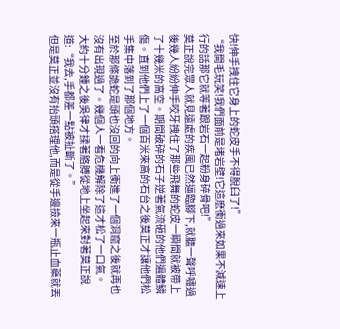快!伸手拽住它身上的蛇皮手不得脫臼了!”
“我開毛玩笑!我們面前是堵岩壁!它這麽衝過來如果不減速上行的話那它就等著跟岩石一起粉身碎骨吧!”
莫正說完眾人就見遠處的疾風已然逼臨腳下,就聽一聲呼嘯過後幾人紛紛伸手咬牙拽住了那些飛舞的蛇皮一瞬間就被帶上了十幾米的高空。期間破碎的石子逆著氣流砸的他們遍體鱗傷。直到他們上了一個百米來高的石台之後莫正才讓他們松手集中落到了那個地方。
至於那條詭蛇是頭也沒回的向上衝進了一個洞窟之後就再也沒有出現過了。幾個人一看危機解除了這才松了一口氣。
大約十分鍾之後吳律才揉著胳膊從地上坐起來對著莫正說道:“我去,手都差一點被扯斷了。”
但是莫正並沒有抬頭搭理他,而是從手邊撿來一瓶止血藥就丟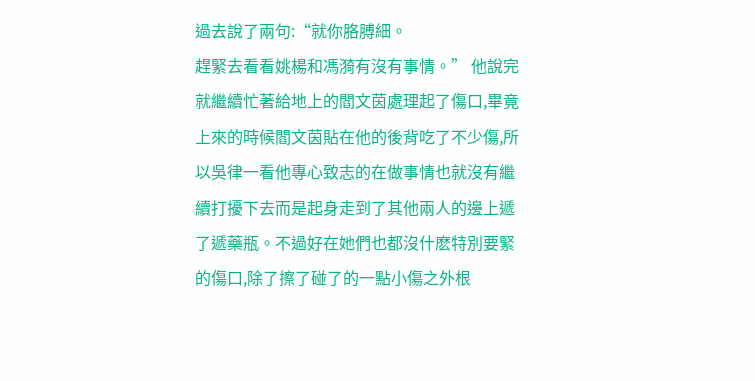過去說了兩句:“就你胳膊細。
趕緊去看看姚楊和馮漪有沒有事情。” 他說完就繼續忙著給地上的閻文茵處理起了傷口,畢竟上來的時候閻文茵貼在他的後背吃了不少傷,所以吳律一看他專心致志的在做事情也就沒有繼續打擾下去而是起身走到了其他兩人的邊上遞了遞藥瓶。不過好在她們也都沒什麽特別要緊的傷口,除了擦了碰了的一點小傷之外根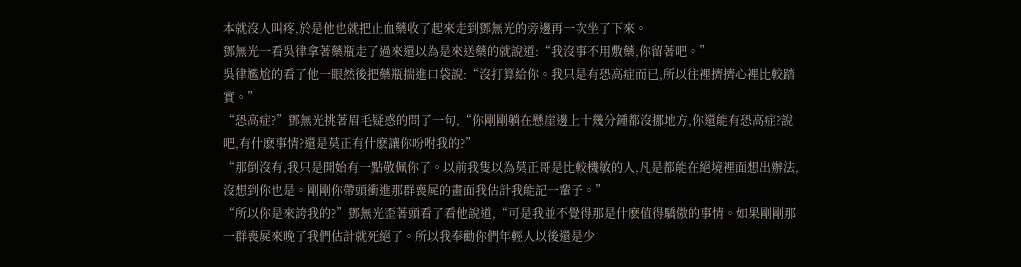本就沒人叫疼,於是他也就把止血藥收了起來走到鄧無光的旁邊再一次坐了下來。
鄧無光一看吳律拿著藥瓶走了過來還以為是來送藥的就說道:“我沒事不用敷藥,你留著吧。”
吳律尷尬的看了他一眼然後把藥瓶揣進口袋說:“沒打算給你。我只是有恐高症而已,所以往裡擠擠心裡比較踏實。”
“恐高症?”鄧無光挑著眉毛疑惑的問了一句,“你剛剛躺在懸崖邊上十幾分鍾都沒挪地方,你還能有恐高症?說吧,有什麽事情?還是莫正有什麽讓你吩咐我的?”
“那倒沒有,我只是開始有一點敬佩你了。以前我隻以為莫正哥是比較機敏的人,凡是都能在絕境裡面想出辦法,沒想到你也是。剛剛你帶頭衝進那群喪屍的畫面我估計我能記一輩子。”
“所以你是來誇我的?”鄧無光歪著頭看了看他說道,“可是我並不覺得那是什麽值得驕傲的事情。如果剛剛那一群喪屍來晚了我們估計就死絕了。所以我奉勸你們年輕人以後還是少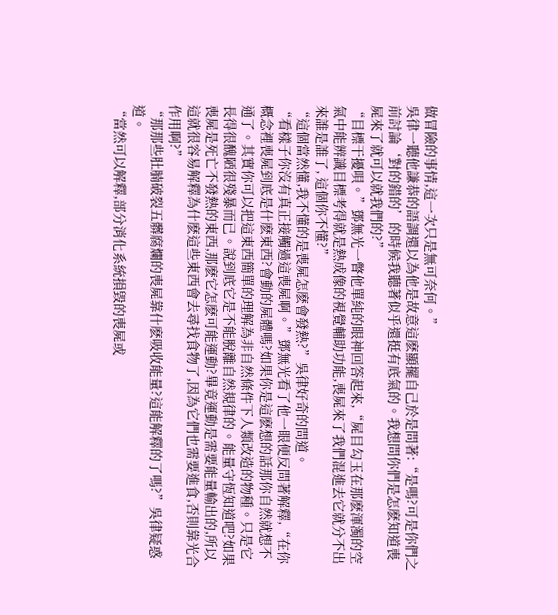做冒險的事情,這一次只是無可奈何。”
吳律一聽他謙恭的語調還以為他是故意這麽顯擺自己於是問著:“是嗎?可是你們之前討論‘對的錯的’的時候我聽著似乎還挺有底氣的。我想問你們是怎麽知道喪屍來了就可以就我們的?”
“目標干擾唄。”鄧無光一瞥他單純的眼神回答起來,“屍目勾玉在那麽渾濁的空氣中能辨識目標考得就是熱成像的視覺輔助功能,喪屍來了我們混進去它就分不出來誰是誰了, 這個你不懂?”
“這個當然懂,我不懂的是喪屍怎麽會發熱?”吳律好奇的問道。
“看樣子你沒有真正接觸過這喪屍啊。”鄧無光看了他一眼便反問著解釋,“在你概念裡喪屍到底是什麽東西?會動的屍體嗎?如果你是這麽想的話那你自然就想不通了。其實你可以把這東西簡單的理解為非自然條件下人類改造的物種。只是它長得很醜陋很殘暴而已。說到底它是不能脫離自然規律的。能量守恆知道吧?如果喪屍是死亡不發熱的東西,那麽它怎麽可能運動?畢竟運動是需要能量輸出的,所以這就很容易解釋為什麽這些東西會去尋找食物了,因為它們也需要進食,否則靠光合作用啊?”
“那那些肚腩破裂五髒腐爛的喪屍靠什麽吸收能量?這能解釋的了嗎?”吳律疑惑道。
“當然可以解釋,部分消化系統損毀的喪屍或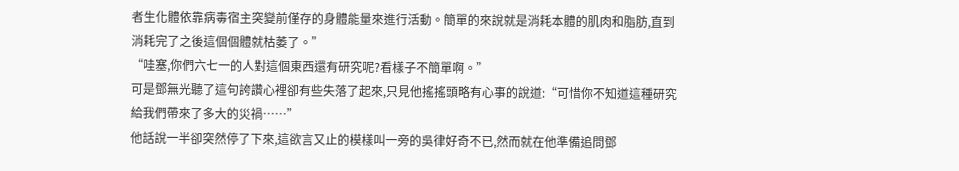者生化體依靠病毒宿主突變前僅存的身體能量來進行活動。簡單的來說就是消耗本體的肌肉和脂肪,直到消耗完了之後這個個體就枯萎了。”
“哇塞,你們六七一的人對這個東西還有研究呢?看樣子不簡單啊。”
可是鄧無光聽了這句誇讚心裡卻有些失落了起來,只見他搖搖頭略有心事的說道:“可惜你不知道這種研究給我們帶來了多大的災禍……”
他話說一半卻突然停了下來,這欲言又止的模樣叫一旁的吳律好奇不已,然而就在他準備追問鄧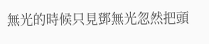無光的時候只見鄧無光忽然把頭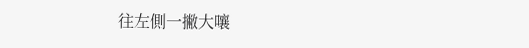往左側一撇大嚷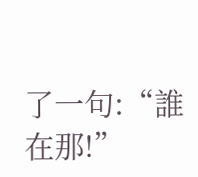了一句:“誰在那!”